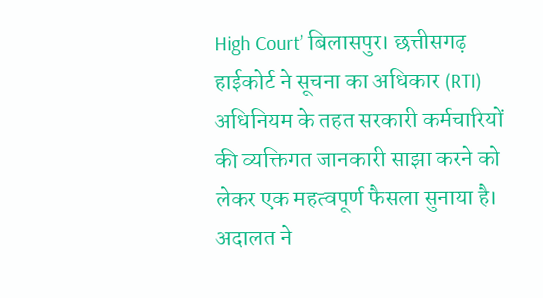High Court’ बिलासपुर। छत्तीसगढ़ हाईकोर्ट ने सूचना का अधिकार (RTI) अधिनियम के तहत सरकारी कर्मचारियों की व्यक्तिगत जानकारी साझा करने को लेकर एक महत्वपूर्ण फैसला सुनाया है। अदालत ने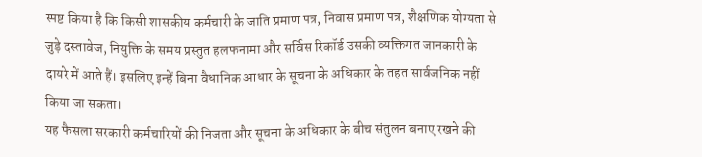स्पष्ट किया है कि किसी शासकीय कर्मचारी के जाति प्रमाण पत्र, निवास प्रमाण पत्र, शैक्षणिक योग्यता से जुड़े दस्तावेज, नियुक्ति के समय प्रस्तुत हलफनामा और सर्विस रिकॉर्ड उसकी व्यक्तिगत जानकारी के दायरे में आते हैं। इसलिए इन्हें बिना वैधानिक आधार के सूचना के अधिकार के तहत सार्वजनिक नहीं किया जा सकता।
यह फैसला सरकारी कर्मचारियों की निजता और सूचना के अधिकार के बीच संतुलन बनाए रखने की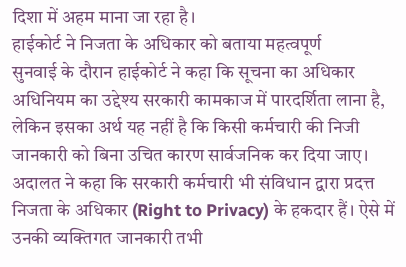दिशा में अहम माना जा रहा है।
हाईकोर्ट ने निजता के अधिकार को बताया महत्वपूर्ण
सुनवाई के दौरान हाईकोर्ट ने कहा कि सूचना का अधिकार अधिनियम का उद्देश्य सरकारी कामकाज में पारदर्शिता लाना है, लेकिन इसका अर्थ यह नहीं है कि किसी कर्मचारी की निजी जानकारी को बिना उचित कारण सार्वजनिक कर दिया जाए।
अदालत ने कहा कि सरकारी कर्मचारी भी संविधान द्वारा प्रदत्त निजता के अधिकार (Right to Privacy) के हकदार हैं। ऐसे में उनकी व्यक्तिगत जानकारी तभी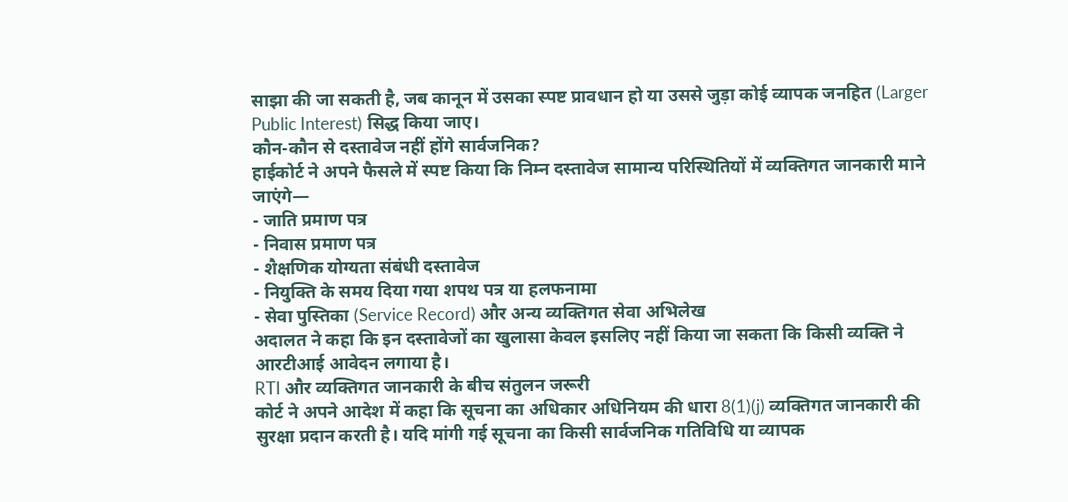साझा की जा सकती है, जब कानून में उसका स्पष्ट प्रावधान हो या उससे जुड़ा कोई व्यापक जनहित (Larger Public Interest) सिद्ध किया जाए।
कौन-कौन से दस्तावेज नहीं होंगे सार्वजनिक?
हाईकोर्ट ने अपने फैसले में स्पष्ट किया कि निम्न दस्तावेज सामान्य परिस्थितियों में व्यक्तिगत जानकारी माने जाएंगे—
- जाति प्रमाण पत्र
- निवास प्रमाण पत्र
- शैक्षणिक योग्यता संबंधी दस्तावेज
- नियुक्ति के समय दिया गया शपथ पत्र या हलफनामा
- सेवा पुस्तिका (Service Record) और अन्य व्यक्तिगत सेवा अभिलेख
अदालत ने कहा कि इन दस्तावेजों का खुलासा केवल इसलिए नहीं किया जा सकता कि किसी व्यक्ति ने आरटीआई आवेदन लगाया है।
RTI और व्यक्तिगत जानकारी के बीच संतुलन जरूरी
कोर्ट ने अपने आदेश में कहा कि सूचना का अधिकार अधिनियम की धारा 8(1)(j) व्यक्तिगत जानकारी की सुरक्षा प्रदान करती है। यदि मांगी गई सूचना का किसी सार्वजनिक गतिविधि या व्यापक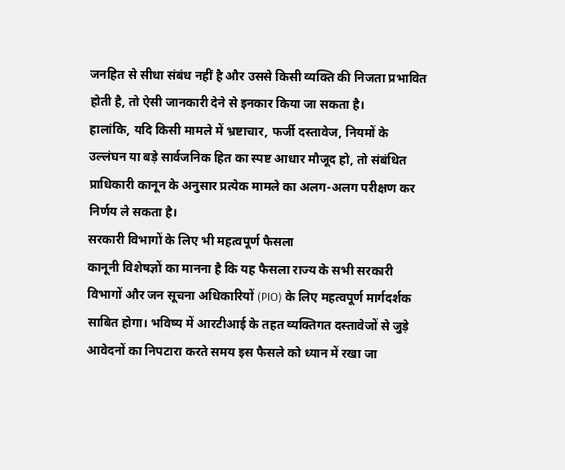जनहित से सीधा संबंध नहीं है और उससे किसी व्यक्ति की निजता प्रभावित होती है, तो ऐसी जानकारी देने से इनकार किया जा सकता है।
हालांकि, यदि किसी मामले में भ्रष्टाचार, फर्जी दस्तावेज, नियमों के उल्लंघन या बड़े सार्वजनिक हित का स्पष्ट आधार मौजूद हो, तो संबंधित प्राधिकारी कानून के अनुसार प्रत्येक मामले का अलग-अलग परीक्षण कर निर्णय ले सकता है।
सरकारी विभागों के लिए भी महत्वपूर्ण फैसला
कानूनी विशेषज्ञों का मानना है कि यह फैसला राज्य के सभी सरकारी विभागों और जन सूचना अधिकारियों (PIO) के लिए महत्वपूर्ण मार्गदर्शक साबित होगा। भविष्य में आरटीआई के तहत व्यक्तिगत दस्तावेजों से जुड़े आवेदनों का निपटारा करते समय इस फैसले को ध्यान में रखा जा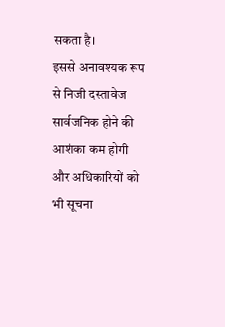सकता है।
इससे अनावश्यक रूप से निजी दस्तावेज सार्वजनिक होने की आशंका कम होगी और अधिकारियों को भी सूचना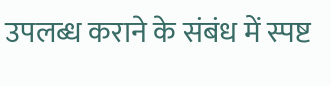उपलब्ध कराने के संबंध में स्पष्ट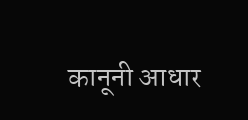कानूनी आधार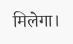मिलेगा।